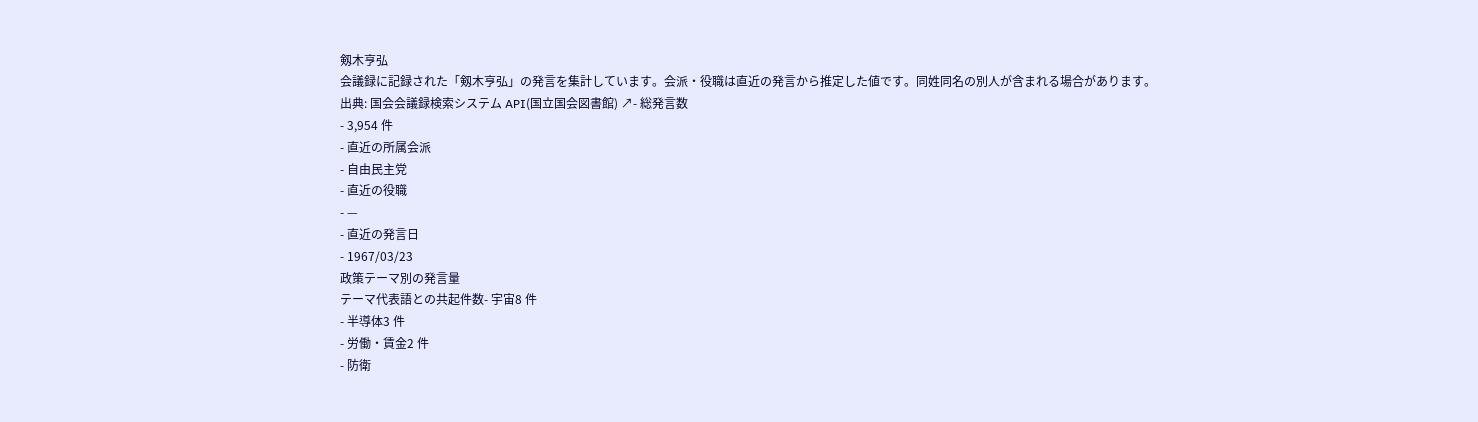剱木亨弘
会議録に記録された「剱木亨弘」の発言を集計しています。会派・役職は直近の発言から推定した値です。同姓同名の別人が含まれる場合があります。
出典: 国会会議録検索システム API(国立国会図書館) ↗- 総発言数
- 3,954 件
- 直近の所属会派
- 自由民主党
- 直近の役職
- —
- 直近の発言日
- 1967/03/23
政策テーマ別の発言量
テーマ代表語との共起件数- 宇宙8 件
- 半導体3 件
- 労働・賃金2 件
- 防衛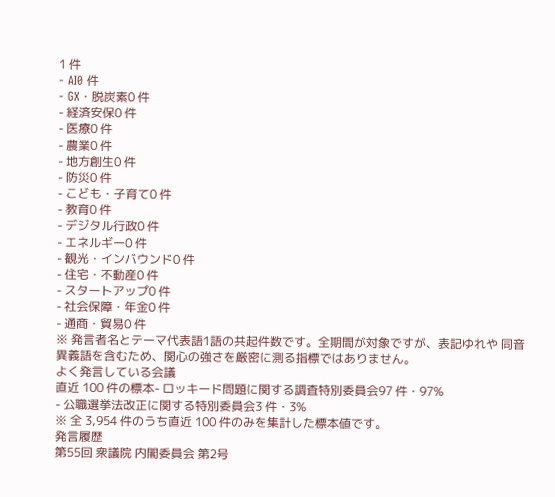1 件
- AI0 件
- GX・脱炭素0 件
- 経済安保0 件
- 医療0 件
- 農業0 件
- 地方創生0 件
- 防災0 件
- こども・子育て0 件
- 教育0 件
- デジタル行政0 件
- エネルギー0 件
- 観光・インバウンド0 件
- 住宅・不動産0 件
- スタートアップ0 件
- 社会保障・年金0 件
- 通商・貿易0 件
※ 発言者名とテーマ代表語1語の共起件数です。全期間が対象ですが、表記ゆれや 同音異義語を含むため、関心の強さを厳密に測る指標ではありません。
よく発言している会議
直近 100 件の標本- ロッキード問題に関する調査特別委員会97 件・97%
- 公職選挙法改正に関する特別委員会3 件・3%
※ 全 3,954 件のうち直近 100 件のみを集計した標本値です。
発言履歴
第55回 衆議院 内閣委員会 第2号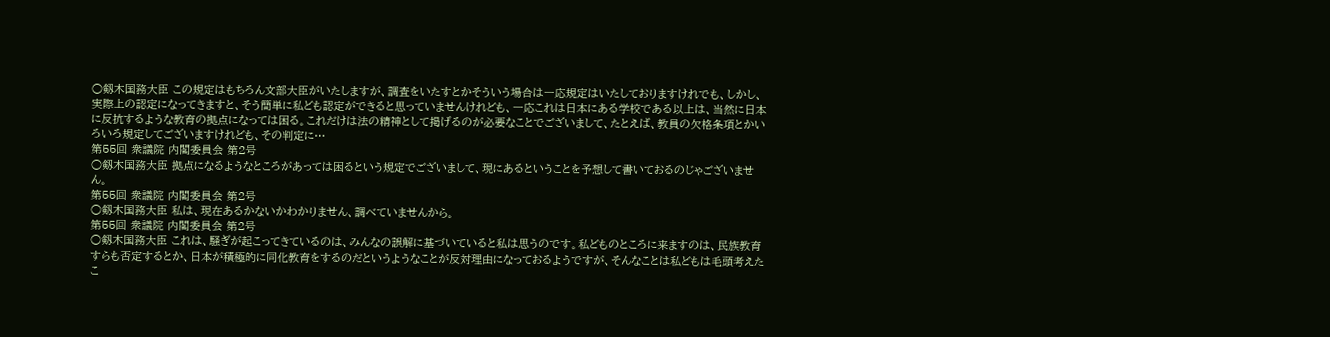○剱木国務大臣 この規定はもちろん文部大臣がいたしますが、調査をいたすとかそういう場合は一応規定はいたしておりますけれでも、しかし、実際上の認定になってきますと、そう簡単に私ども認定ができると思っていませんけれども、一応これは日本にある学校である以上は、当然に日本に反抗するような教育の拠点になっては困る。これだけは法の精神として掲げるのが必要なことでございまして、たとえば、教員の欠格条項とかいろいろ規定してございますけれども、その判定に…
第55回 衆議院 内閣委員会 第2号
○剱木国務大臣 拠点になるようなところがあっては困るという規定でございまして、現にあるということを予想して書いておるのじゃございません。
第55回 衆議院 内閣委員会 第2号
○剱木国務大臣 私は、現在あるかないかわかりません、調べていませんから。
第55回 衆議院 内閣委員会 第2号
○剱木国務大臣 これは、騒ぎが起こってきているのは、みんなの誤解に基づいていると私は思うのです。私どものところに来ますのは、民族教育すらも否定するとか、日本が積極的に同化教育をするのだというようなことが反対理由になっておるようですが、そんなことは私どもは毛頭考えたこ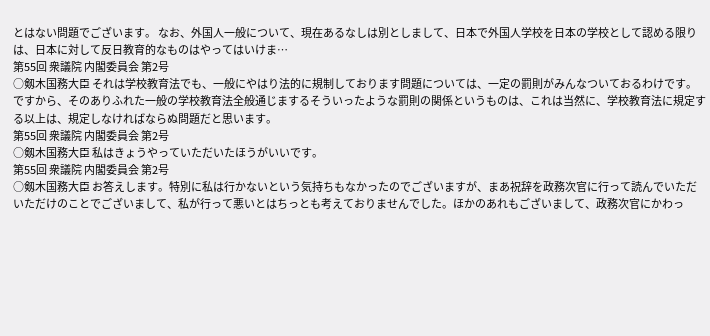とはない問題でございます。 なお、外国人一般について、現在あるなしは別としまして、日本で外国人学校を日本の学校として認める限りは、日本に対して反日教育的なものはやってはいけま…
第55回 衆議院 内閣委員会 第2号
○剱木国務大臣 それは学校教育法でも、一般にやはり法的に規制しております問題については、一定の罰則がみんなついておるわけです。ですから、そのありふれた一般の学校教育法全般通じまするそういったような罰則の関係というものは、これは当然に、学校教育法に規定する以上は、規定しなければならぬ問題だと思います。
第55回 衆議院 内閣委員会 第2号
○剱木国務大臣 私はきょうやっていただいたほうがいいです。
第55回 衆議院 内閣委員会 第2号
○剱木国務大臣 お答えします。特別に私は行かないという気持ちもなかったのでございますが、まあ祝辞を政務次官に行って読んでいただいただけのことでございまして、私が行って悪いとはちっとも考えておりませんでした。ほかのあれもございまして、政務次官にかわっ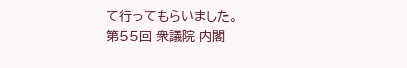て行ってもらいました。
第55回 衆議院 内閣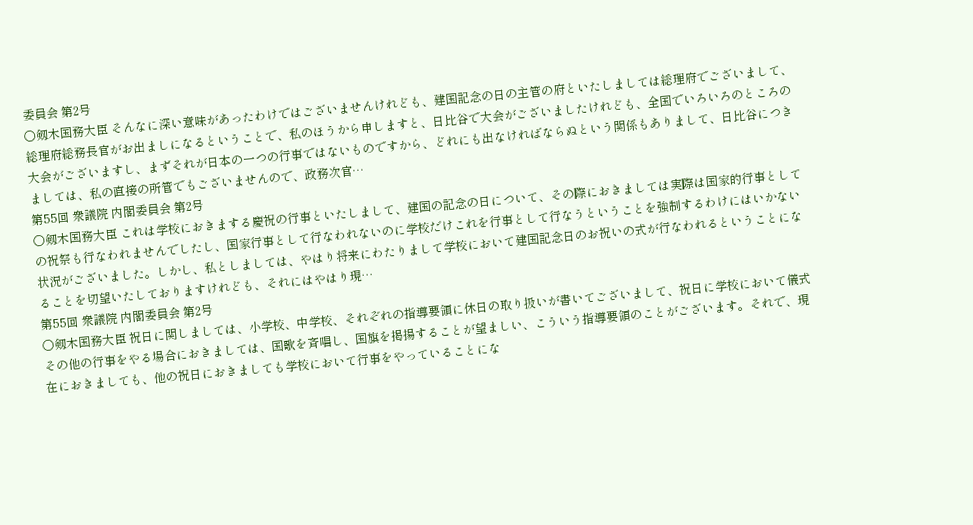委員会 第2号
○剱木国務大臣 そんなに深い意味があったわけではございませんけれども、建国記念の日の主管の府といたしましては総理府でございまして、総理府総務長官がお出ましになるということで、私のほうから申しますと、日比谷で大会がございましたけれども、全国でいろいろのところの大会がございますし、まずそれが日本の一つの行事ではないものですから、どれにも出なければならぬという関係もありまして、日比谷につきましては、私の直接の所管でもございませんので、政務次官…
第55回 衆議院 内閣委員会 第2号
○剱木国務大臣 これは学校におきまする慶祝の行事といたしまして、建国の記念の日について、その際におきましては実際は国家的行事としての祝祭も行なわれませんでしたし、国家行事として行なわれないのに学校だけこれを行事として行なうということを強制するわけにはいかない状況がございました。しかし、私としましては、やはり将来にわたりまして学校において建国記念日のお祝いの式が行なわれるということになることを切望いたしておりますけれども、それにはやはり現…
第55回 衆議院 内閣委員会 第2号
○剱木国務大臣 祝日に関しましては、小学校、中学校、それぞれの指導要領に休日の取り扱いが書いてございまして、祝日に学校において儀式その他の行事をやる場合におきましては、国歌を斉唱し、国旗を掲揚することが望ましい、こういう指導要領のことがございます。それで、現在におきましても、他の祝日におきましても学校において行事をやっていることにな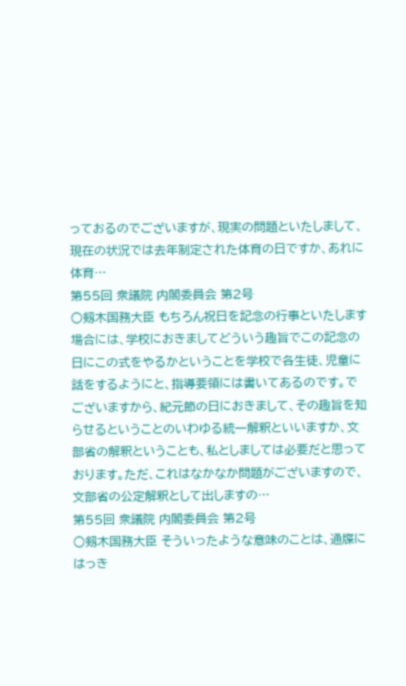っておるのでございますが、現実の問題といたしまして、現在の状況では去年制定された体育の日ですか、あれに体育…
第55回 衆議院 内閣委員会 第2号
○剱木国務大臣 もちろん祝日を記念の行事といたします場合には、学校におきましてどういう趣旨でこの記念の日にこの式をやるかということを学校で各生徒、児童に話をするようにと、指導要領には書いてあるのです。でございますから、紀元節の日におきまして、その趣旨を知らせるということのいわゆる統一解釈といいますか、文部省の解釈ということも、私としましては必要だと思っております。ただ、これはなかなか問題がございますので、文部省の公定解釈として出しますの…
第55回 衆議院 内閣委員会 第2号
○剱木国務大臣 そういったような意味のことは、通牒にはっき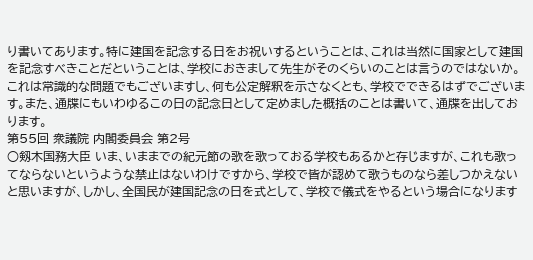り書いてあります。特に建国を記念する日をお祝いするということは、これは当然に国家として建国を記念すべきことだということは、学校におきまして先生がそのくらいのことは言うのではないか。これは常識的な問題でもございますし、何も公定解釈を示さなくとも、学校でできるはずでございます。また、通牒にもいわゆるこの日の記念日として定めました概括のことは書いて、通牒を出しております。
第55回 衆議院 内閣委員会 第2号
○剱木国務大臣 いま、いままでの紀元節の歌を歌っておる学校もあるかと存じますが、これも歌ってならないというような禁止はないわけですから、学校で皆が認めて歌うものなら差しつかえないと思いますが、しかし、全国民が建国記念の日を式として、学校で儀式をやるという場合になります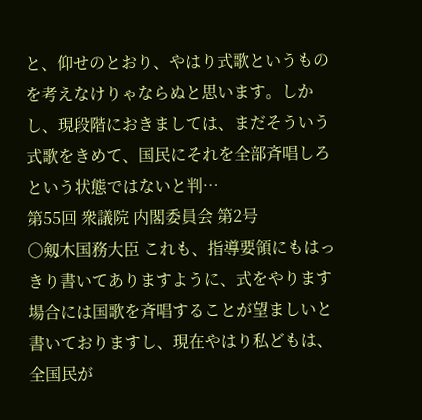と、仰せのとおり、やはり式歌というものを考えなけりゃならぬと思います。しかし、現段階におきましては、まだそういう式歌をきめて、国民にそれを全部斉唱しろという状態ではないと判…
第55回 衆議院 内閣委員会 第2号
○剱木国務大臣 これも、指導要領にもはっきり書いてありますように、式をやります場合には国歌を斉唱することが望ましいと書いておりますし、現在やはり私どもは、全国民が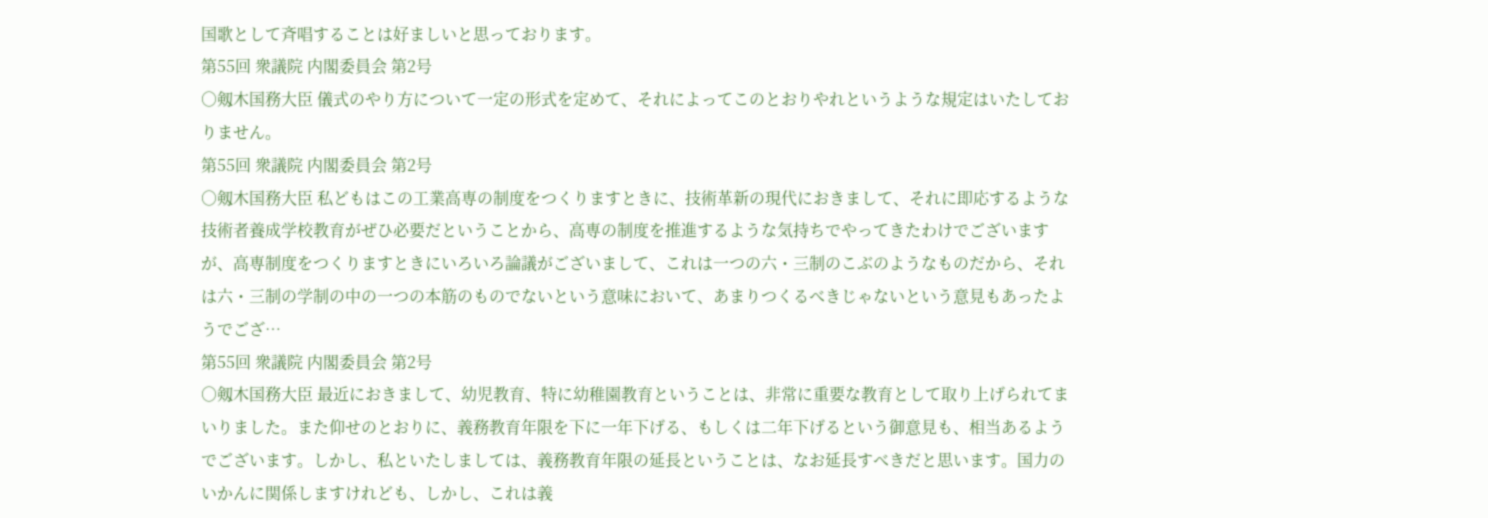国歌として斉唱することは好ましいと思っております。
第55回 衆議院 内閣委員会 第2号
○剱木国務大臣 儀式のやり方について一定の形式を定めて、それによってこのとおりやれというような規定はいたしておりません。
第55回 衆議院 内閣委員会 第2号
○剱木国務大臣 私どもはこの工業高専の制度をつくりますときに、技術革新の現代におきまして、それに即応するような技術者養成学校教育がぜひ必要だということから、高専の制度を推進するような気持ちでやってきたわけでございますが、高専制度をつくりますときにいろいろ論議がございまして、これは一つの六・三制のこぶのようなものだから、それは六・三制の学制の中の一つの本筋のものでないという意味において、あまりつくるべきじゃないという意見もあったようでござ…
第55回 衆議院 内閣委員会 第2号
○剱木国務大臣 最近におきまして、幼児教育、特に幼稚園教育ということは、非常に重要な教育として取り上げられてまいりました。また仰せのとおりに、義務教育年限を下に一年下げる、もしくは二年下げるという御意見も、相当あるようでございます。しかし、私といたしましては、義務教育年限の延長ということは、なお延長すべきだと思います。国力のいかんに関係しますけれども、しかし、これは義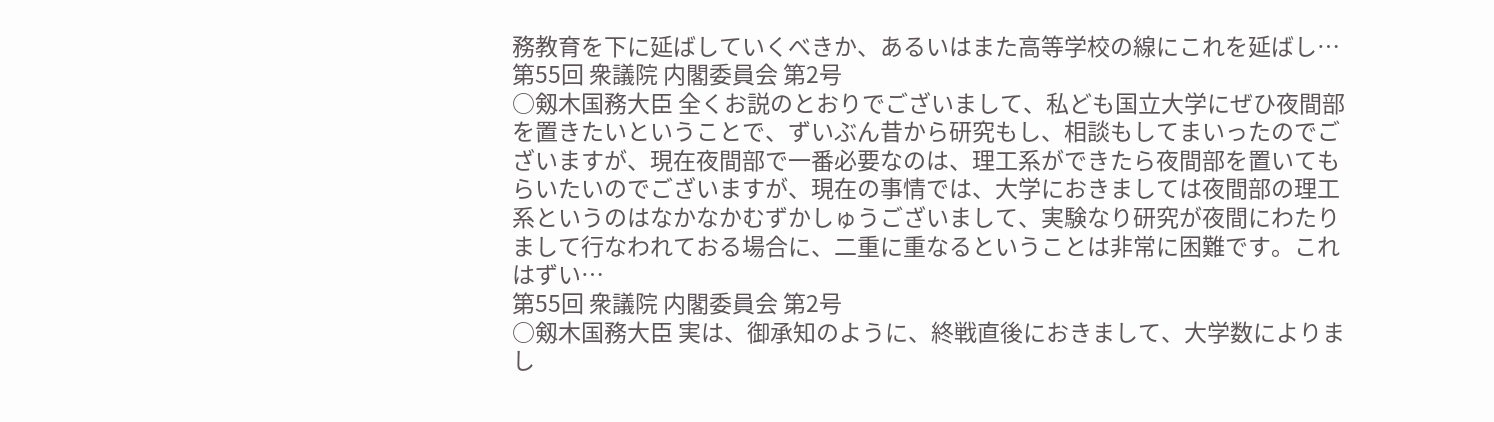務教育を下に延ばしていくべきか、あるいはまた高等学校の線にこれを延ばし…
第55回 衆議院 内閣委員会 第2号
○剱木国務大臣 全くお説のとおりでございまして、私ども国立大学にぜひ夜間部を置きたいということで、ずいぶん昔から研究もし、相談もしてまいったのでございますが、現在夜間部で一番必要なのは、理工系ができたら夜間部を置いてもらいたいのでございますが、現在の事情では、大学におきましては夜間部の理工系というのはなかなかむずかしゅうございまして、実験なり研究が夜間にわたりまして行なわれておる場合に、二重に重なるということは非常に困難です。これはずい…
第55回 衆議院 内閣委員会 第2号
○剱木国務大臣 実は、御承知のように、終戦直後におきまして、大学数によりまし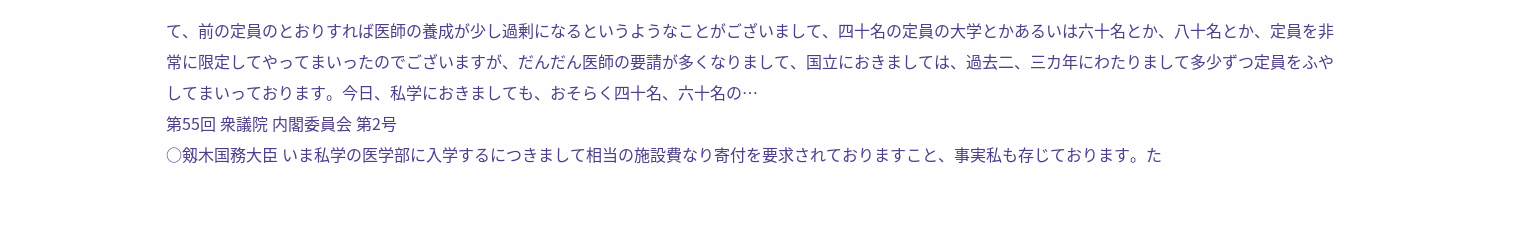て、前の定員のとおりすれば医師の養成が少し過剰になるというようなことがございまして、四十名の定員の大学とかあるいは六十名とか、八十名とか、定員を非常に限定してやってまいったのでございますが、だんだん医師の要請が多くなりまして、国立におきましては、過去二、三カ年にわたりまして多少ずつ定員をふやしてまいっております。今日、私学におきましても、おそらく四十名、六十名の…
第55回 衆議院 内閣委員会 第2号
○剱木国務大臣 いま私学の医学部に入学するにつきまして相当の施設費なり寄付を要求されておりますこと、事実私も存じております。た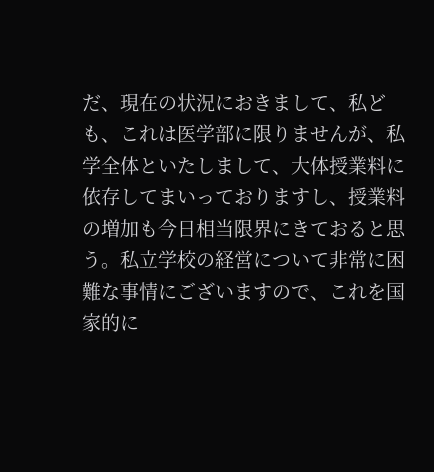だ、現在の状況におきまして、私ども、これは医学部に限りませんが、私学全体といたしまして、大体授業料に依存してまいっておりますし、授業料の増加も今日相当限界にきておると思う。私立学校の経営について非常に困難な事情にございますので、これを国家的に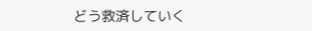どう救済していく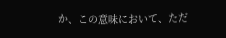か、この意味において、ただ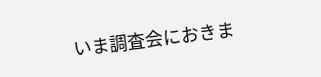いま調査会におきま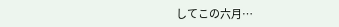してこの六月…